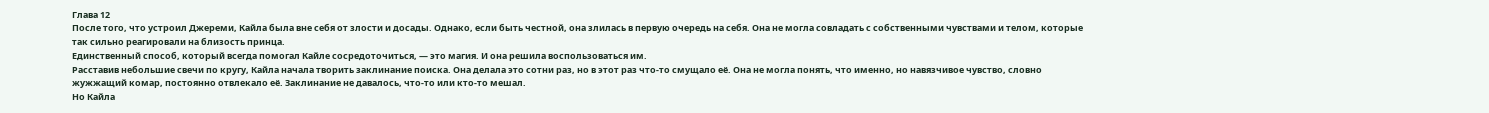Глава 12
После того, что устроил Джереми, Кайла была вне себя от злости и досады. Однако, если быть честной, она злилась в первую очередь на себя. Она не могла совладать с собственными чувствами и телом, которые так сильно реагировали на близость принца.
Единственный способ, который всегда помогал Кайле сосредоточиться, — это магия. И она решила воспользоваться им.
Расставив небольшие свечи по кругу, Кайла начала творить заклинание поиска. Она делала это сотни раз, но в этот раз что-то смущало её. Она не могла понять, что именно, но навязчивое чувство, словно жужжащий комар, постоянно отвлекало её. Заклинание не давалось, что-то или кто-то мешал.
Но Кайла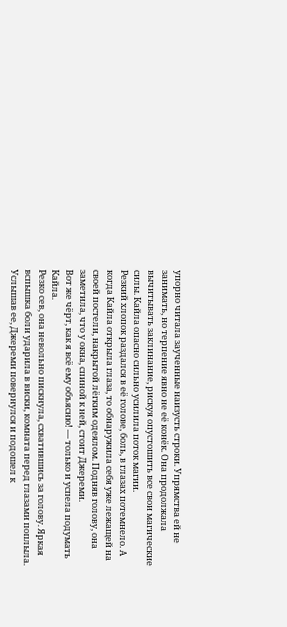упорно читала заученные наизусть строки. Упрямства ей не занимать, но терпение явно не её конёк. Она продолжала вычитывать заклинание, рискуя опустошить все свои магические силы. Кайла опасно сильно усилила поток магии.
Резкий хлопок раздался в её голове, боль, в глазах потемнело. А когда Кайла открыла глаза, то обнаружила себя уже лежащей на своей постели, накрытой лёгким одеялом. Подняв голову, она заметила, что у окна, спиной к ней, стоит Джереми.
Вот же чёрт, как я всё ему объясню! — только и успела подумать Кайла.
Резко сев, она невольно пискнула, схватившись за голову. Яркая вспышка боли ударила в виски, комната перед глазами поплыла.
Услышав ее, Джереми повернулся и подошел к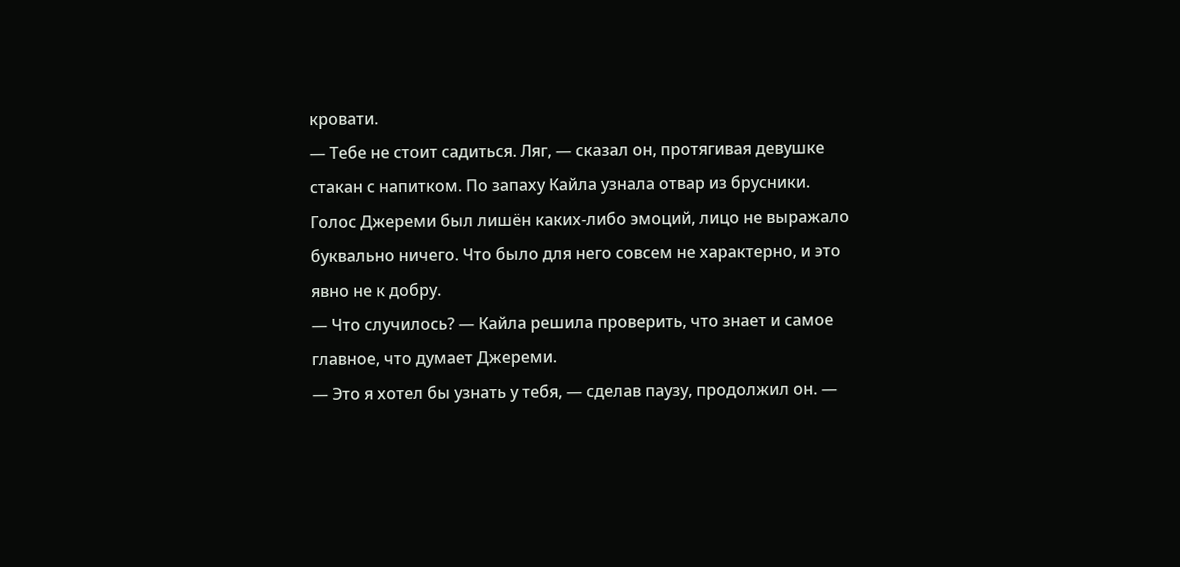кровати.
— Тебе не стоит садиться. Ляг, — сказал он, протягивая девушке стакан с напитком. По запаху Кайла узнала отвар из брусники.
Голос Джереми был лишён каких-либо эмоций, лицо не выражало буквально ничего. Что было для него совсем не характерно, и это явно не к добру.
— Что случилось? — Кайла решила проверить, что знает и самое главное, что думает Джереми.
— Это я хотел бы узнать у тебя, — сделав паузу, продолжил он. —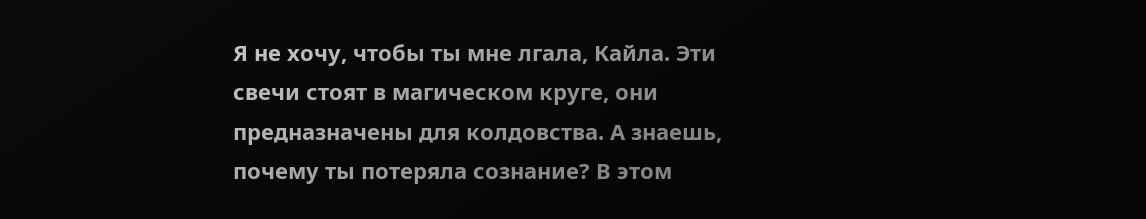Я не хочу, чтобы ты мне лгала, Кайла. Эти свечи стоят в магическом круге, они предназначены для колдовства. А знаешь, почему ты потеряла сознание? В этом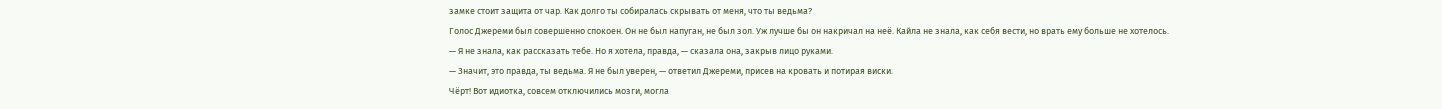замке стоит защита от чар. Как долго ты собиралась скрывать от меня, что ты ведьма?
Голос Джереми был совершенно спокоен. Он не был напуган, не был зол. Уж лучше бы он накричал на неё. Кайла не знала, как себя вести, но врать ему больше не хотелось.
— Я не знала, как рассказать тебе. Но я хотела, правда, — сказала она, закрыв лицо руками.
— Значит, это правда, ты ведьма. Я не был уверен, — ответил Джереми, присев на кровать и потирая виски.
Чёрт! Вот идиотка, совсем отключились мозги, могла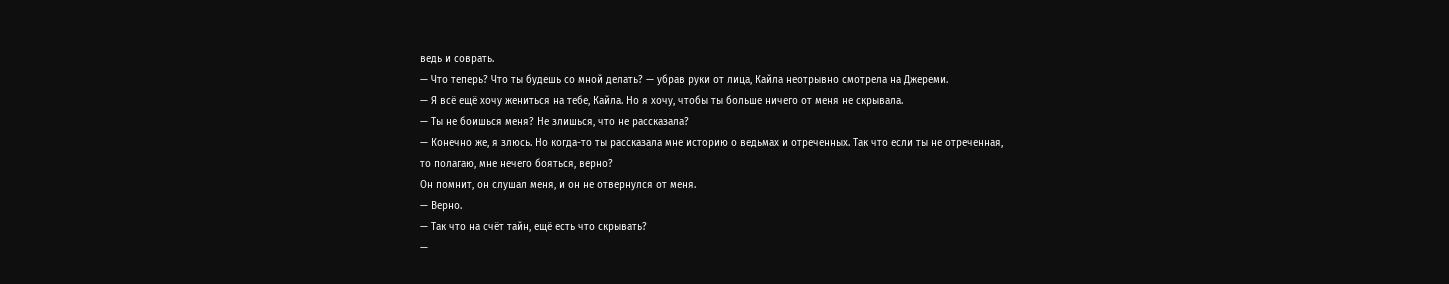ведь и соврать.
— Что теперь? Что ты будешь со мной делать? — убрав руки от лица, Кайла неотрывно смотрела на Джереми.
— Я всё ещё хочу жениться на тебе, Кайла. Но я хочу, чтобы ты больше ничего от меня не скрывала.
— Ты не боишься меня? Не злишься, что не рассказала?
— Конечно же, я злюсь. Но когда-то ты рассказала мне историю о ведьмах и отреченных. Так что если ты не отреченная, то полагаю, мне нечего бояться, верно?
Он помнит, он слушал меня, и он не отвернулся от меня.
— Верно.
— Так что на счёт тайн, ещё есть что скрывать?
—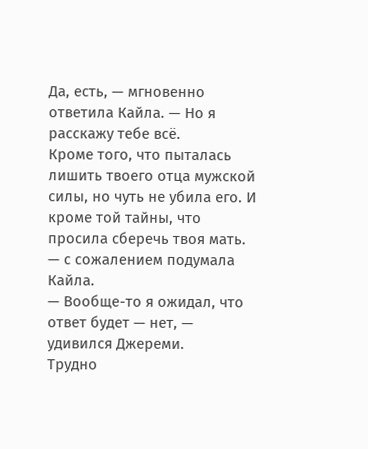Да, есть, — мгновенно ответила Кайла. — Но я расскажу тебе всё.
Кроме того, что пыталась лишить твоего отца мужской силы, но чуть не убила его. И кроме той тайны, что просила сберечь твоя мать. — с сожалением подумала Кайла.
— Вообще-то я ожидал, что ответ будет — нет, — удивился Джереми.
Трудно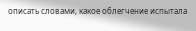описать словами, какое облегчение испытала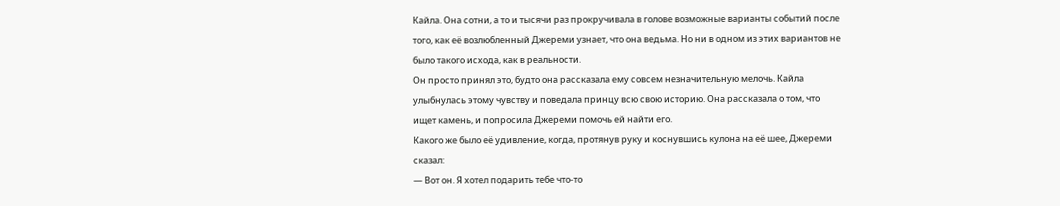Кайла. Она сотни, а то и тысячи раз прокручивала в голове возможные варианты событий после того, как её возлюбленный Джереми узнает, что она ведьма. Но ни в одном из этих вариантов не было такого исхода, как в реальности.
Он просто принял это, будто она рассказала ему совсем незначительную мелочь. Кайла улыбнулась этому чувству и поведала принцу всю свою историю. Она рассказала о том, что ищет камень, и попросила Джереми помочь ей найти его.
Какого же было её удивление, когда, протянув руку и коснувшись кулона на её шее, Джереми сказал:
— Вот он. Я хотел подарить тебе что-то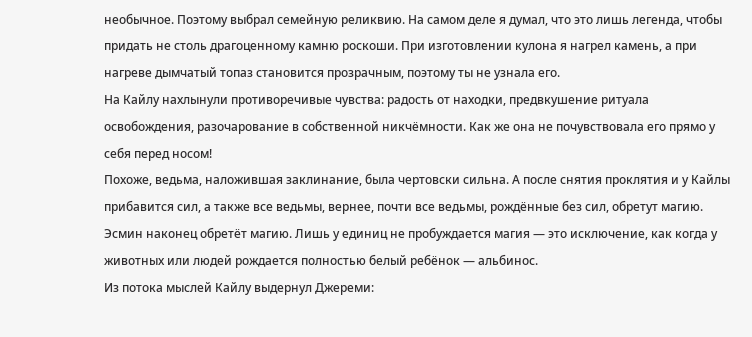необычное. Поэтому выбрал семейную реликвию. На самом деле я думал, что это лишь легенда, чтобы придать не столь драгоценному камню роскоши. При изготовлении кулона я нагрел камень, а при нагреве дымчатый топаз становится прозрачным, поэтому ты не узнала его.
На Кайлу нахлынули противоречивые чувства: радость от находки, предвкушение ритуала освобождения, разочарование в собственной никчёмности. Как же она не почувствовала его прямо у себя перед носом!
Похоже, ведьма, наложившая заклинание, была чертовски сильна. А после снятия проклятия и у Кайлы прибавится сил, а также все ведьмы, вернее, почти все ведьмы, рождённые без сил, обретут магию.
Эсмин наконец обретёт магию. Лишь у единиц не пробуждается магия — это исключение, как когда у животных или людей рождается полностью белый ребёнок — альбинос.
Из потока мыслей Кайлу выдернул Джереми: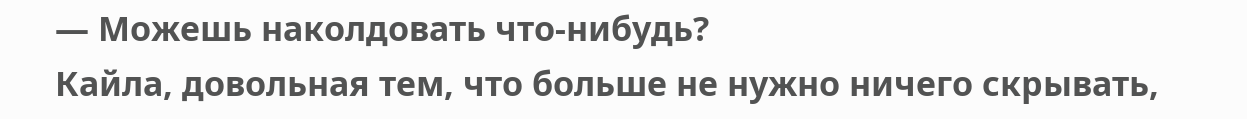— Можешь наколдовать что-нибудь?
Кайла, довольная тем, что больше не нужно ничего скрывать,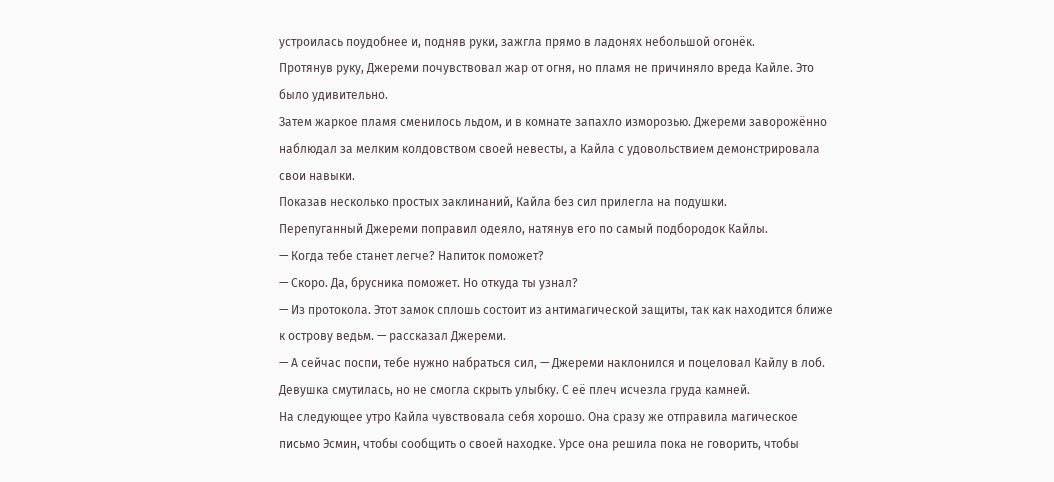устроилась поудобнее и, подняв руки, зажгла прямо в ладонях небольшой огонёк.
Протянув руку, Джереми почувствовал жар от огня, но пламя не причиняло вреда Кайле. Это было удивительно.
Затем жаркое пламя сменилось льдом, и в комнате запахло изморозью. Джереми заворожённо наблюдал за мелким колдовством своей невесты, а Кайла с удовольствием демонстрировала свои навыки.
Показав несколько простых заклинаний, Кайла без сил прилегла на подушки.
Перепуганный Джереми поправил одеяло, натянув его по самый подбородок Кайлы.
— Когда тебе станет легче? Напиток поможет?
— Скоро. Да, брусника поможет. Но откуда ты узнал?
— Из протокола. Этот замок сплошь состоит из антимагической защиты, так как находится ближе к острову ведьм. — рассказал Джереми.
— А сейчас поспи, тебе нужно набраться сил, — Джереми наклонился и поцеловал Кайлу в лоб.
Девушка смутилась, но не смогла скрыть улыбку. С её плеч исчезла груда камней.
На следующее утро Кайла чувствовала себя хорошо. Она сразу же отправила магическое письмо Эсмин, чтобы сообщить о своей находке. Урсе она решила пока не говорить, чтобы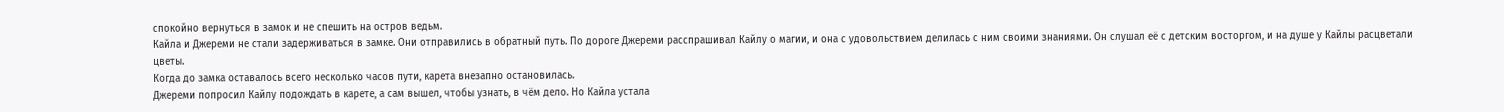спокойно вернуться в замок и не спешить на остров ведьм.
Кайла и Джереми не стали задерживаться в замке. Они отправились в обратный путь. По дороге Джереми расспрашивал Кайлу о магии, и она с удовольствием делилась с ним своими знаниями. Он слушал её с детским восторгом, и на душе у Кайлы расцветали цветы.
Когда до замка оставалось всего несколько часов пути, карета внезапно остановилась.
Джереми попросил Кайлу подождать в карете, а сам вышел, чтобы узнать, в чём дело. Но Кайла устала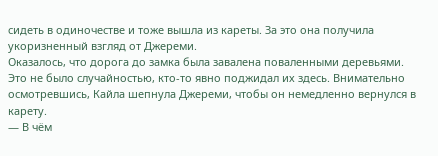сидеть в одиночестве и тоже вышла из кареты. За это она получила укоризненный взгляд от Джереми.
Оказалось, что дорога до замка была завалена поваленными деревьями. Это не было случайностью, кто-то явно поджидал их здесь. Внимательно осмотревшись, Кайла шепнула Джереми, чтобы он немедленно вернулся в карету.
— В чём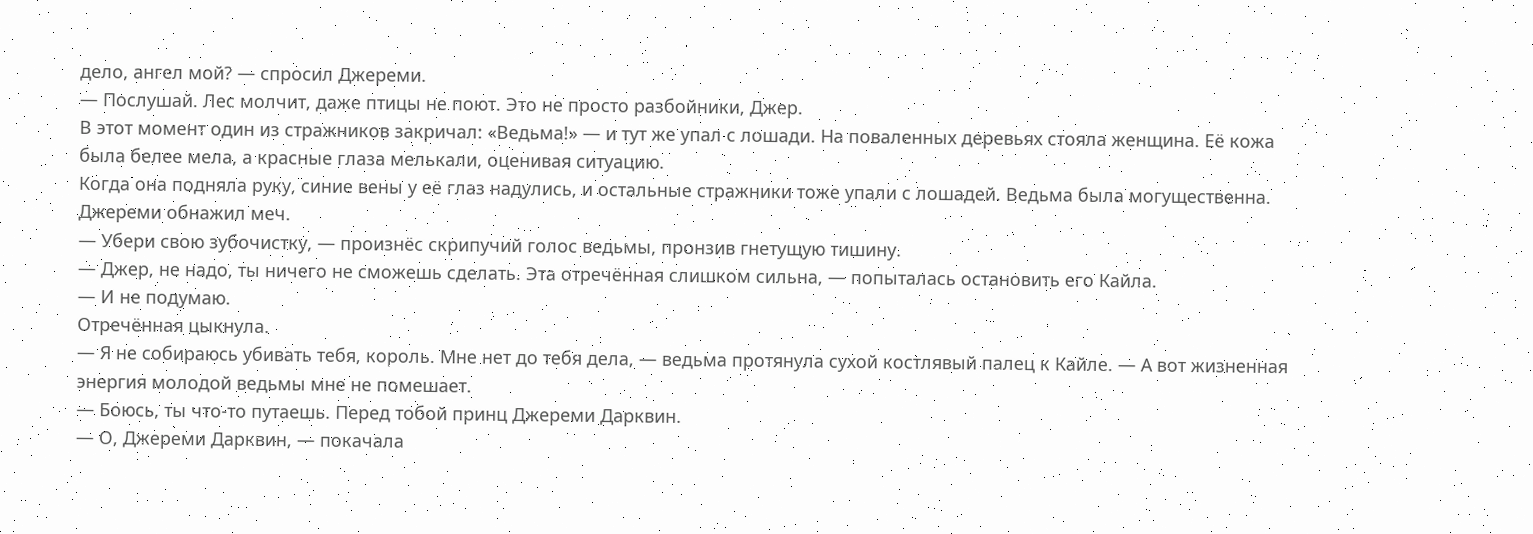дело, ангел мой? — спросил Джереми.
— Послушай. Лес молчит, даже птицы не поют. Это не просто разбойники, Джер.
В этот момент один из стражников закричал: «Ведьма!» — и тут же упал с лошади. На поваленных деревьях стояла женщина. Её кожа была белее мела, а красные глаза мелькали, оценивая ситуацию.
Когда она подняла руку, синие вены у её глаз надулись, и остальные стражники тоже упали с лошадей. Ведьма была могущественна.
Джереми обнажил меч.
— Убери свою зубочистку, — произнёс скрипучий голос ведьмы, пронзив гнетущую тишину.
— Джер, не надо, ты ничего не сможешь сделать. Эта отречённая слишком сильна, — попыталась остановить его Кайла.
— И не подумаю.
Отречённая цыкнула.
— Я не собираюсь убивать тебя, король. Мне нет до тебя дела, — ведьма протянула сухой костлявый палец к Кайле. — А вот жизненная энергия молодой ведьмы мне не помешает.
— Боюсь, ты что-то путаешь. Перед тобой принц Джереми Дарквин.
— О, Джереми Дарквин, — покачала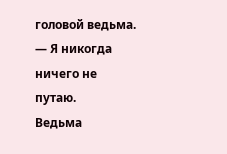головой ведьма. — Я никогда ничего не путаю.
Ведьма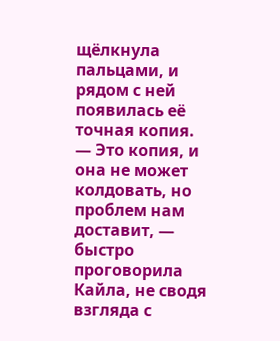щёлкнула пальцами, и рядом с ней появилась её точная копия.
— Это копия, и она не может колдовать, но проблем нам доставит, — быстро проговорила Кайла, не сводя взгляда с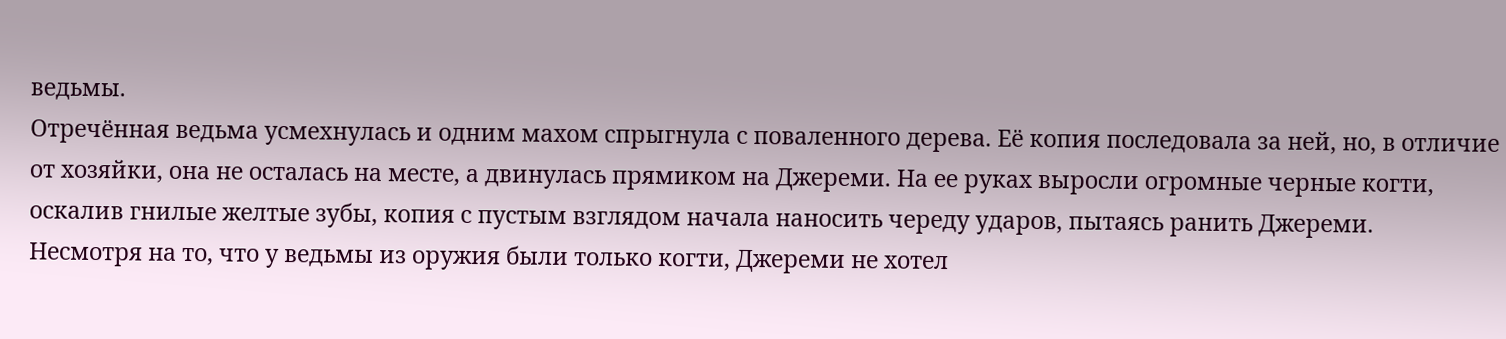ведьмы.
Отречённая ведьма усмехнулась и одним махом спрыгнула с поваленного дерева. Её копия последовала за ней, но, в отличие от хозяйки, она не осталась на месте, а двинулась прямиком на Джереми. На ее руках выросли огромные черные когти, оскалив гнилые желтые зубы, копия с пустым взглядом начала наносить череду ударов, пытаясь ранить Джереми.
Несмотря на то, что у ведьмы из оружия были только когти, Джереми не хотел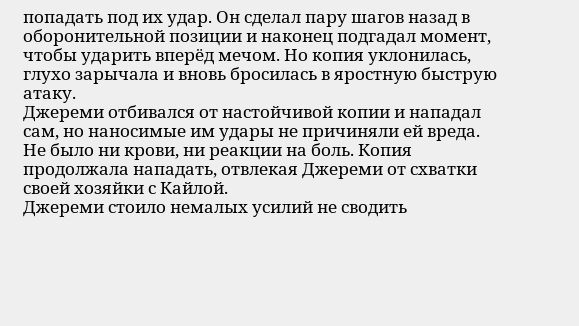попадать под их удар. Он сделал пару шагов назад в оборонительной позиции и наконец подгадал момент, чтобы ударить вперёд мечом. Но копия уклонилась, глухо зарычала и вновь бросилась в яростную быструю атаку.
Джереми отбивался от настойчивой копии и нападал сам, но наносимые им удары не причиняли ей вреда. Не было ни крови, ни реакции на боль. Копия продолжала нападать, отвлекая Джереми от схватки своей хозяйки с Кайлой.
Джереми стоило немалых усилий не сводить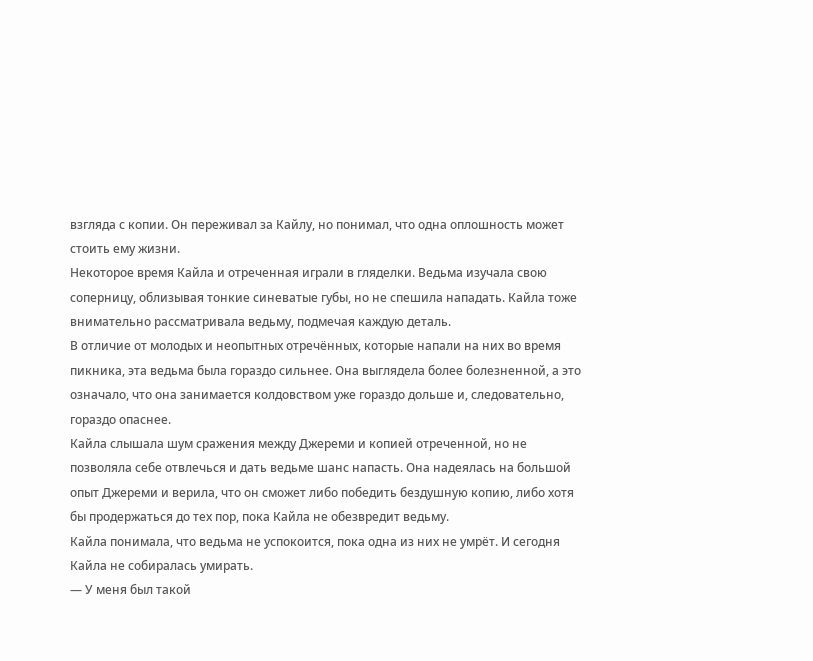взгляда с копии. Он переживал за Кайлу, но понимал, что одна оплошность может стоить ему жизни.
Некоторое время Кайла и отреченная играли в гляделки. Ведьма изучала свою соперницу, облизывая тонкие синеватые губы, но не спешила нападать. Кайла тоже внимательно рассматривала ведьму, подмечая каждую деталь.
В отличие от молодых и неопытных отречённых, которые напали на них во время пикника, эта ведьма была гораздо сильнее. Она выглядела более болезненной, а это означало, что она занимается колдовством уже гораздо дольше и, следовательно, гораздо опаснее.
Кайла слышала шум сражения между Джереми и копией отреченной, но не позволяла себе отвлечься и дать ведьме шанс напасть. Она надеялась на большой опыт Джереми и верила, что он сможет либо победить бездушную копию, либо хотя бы продержаться до тех пор, пока Кайла не обезвредит ведьму.
Кайла понимала, что ведьма не успокоится, пока одна из них не умрёт. И сегодня Кайла не собиралась умирать.
— У меня был такой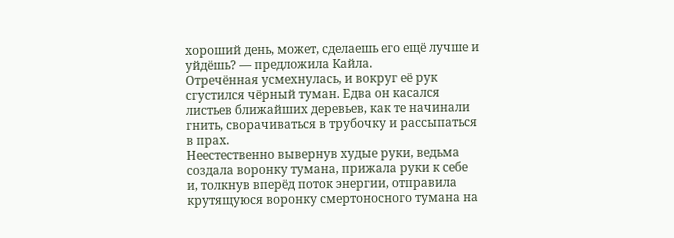хороший день, может, сделаешь его ещё лучше и уйдёшь? — предложила Кайла.
Отречённая усмехнулась, и вокруг её рук сгустился чёрный туман. Едва он касался листьев ближайших деревьев, как те начинали гнить, сворачиваться в трубочку и рассыпаться в прах.
Неестественно вывернув худые руки, ведьма создала воронку тумана, прижала руки к себе и, толкнув вперёд поток энергии, отправила крутящуюся воронку смертоносного тумана на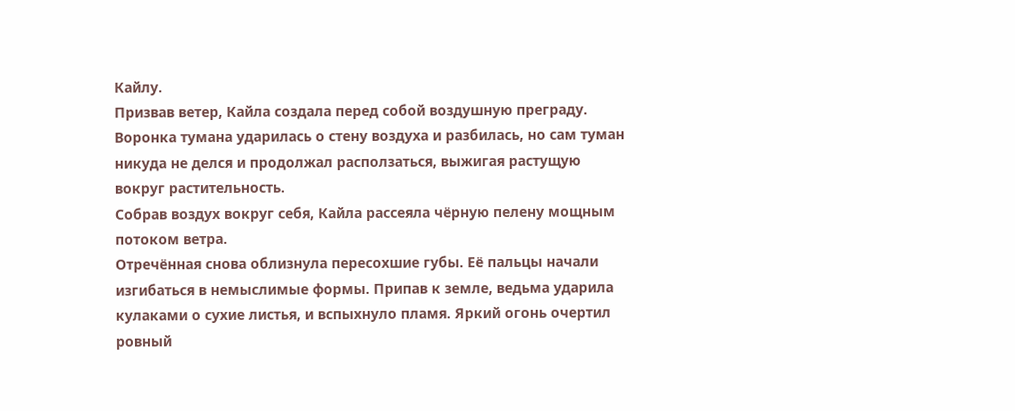Кайлу.
Призвав ветер, Кайла создала перед собой воздушную преграду. Воронка тумана ударилась о стену воздуха и разбилась, но сам туман никуда не делся и продолжал расползаться, выжигая растущую вокруг растительность.
Собрав воздух вокруг себя, Кайла рассеяла чёрную пелену мощным потоком ветра.
Отречённая снова облизнула пересохшие губы. Её пальцы начали изгибаться в немыслимые формы. Припав к земле, ведьма ударила кулаками о сухие листья, и вспыхнуло пламя. Яркий огонь очертил ровный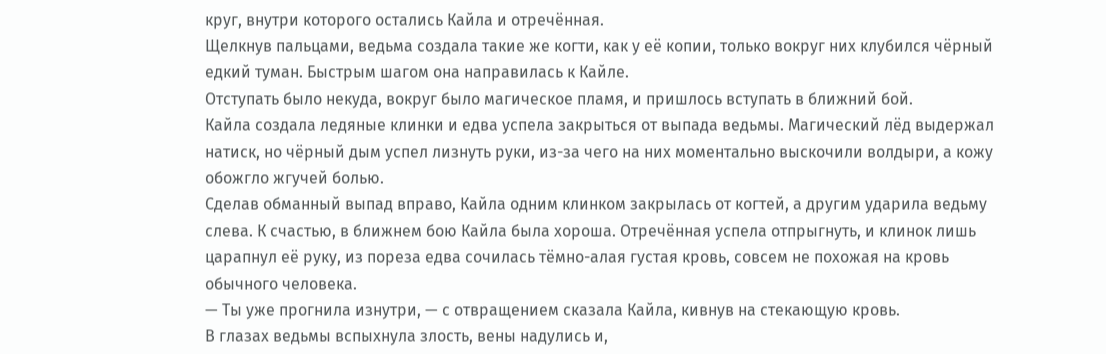круг, внутри которого остались Кайла и отречённая.
Щелкнув пальцами, ведьма создала такие же когти, как у её копии, только вокруг них клубился чёрный едкий туман. Быстрым шагом она направилась к Кайле.
Отступать было некуда, вокруг было магическое пламя, и пришлось вступать в ближний бой.
Кайла создала ледяные клинки и едва успела закрыться от выпада ведьмы. Магический лёд выдержал натиск, но чёрный дым успел лизнуть руки, из-за чего на них моментально выскочили волдыри, а кожу обожгло жгучей болью.
Сделав обманный выпад вправо, Кайла одним клинком закрылась от когтей, а другим ударила ведьму слева. К счастью, в ближнем бою Кайла была хороша. Отречённая успела отпрыгнуть, и клинок лишь царапнул её руку, из пореза едва сочилась тёмно-алая густая кровь, совсем не похожая на кровь обычного человека.
— Ты уже прогнила изнутри, — с отвращением сказала Кайла, кивнув на стекающую кровь.
В глазах ведьмы вспыхнула злость, вены надулись и,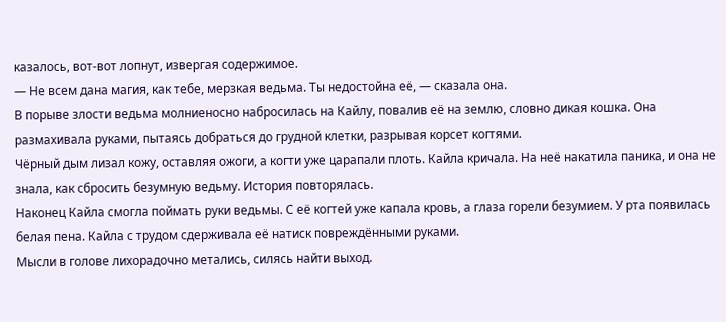казалось, вот-вот лопнут, извергая содержимое.
— Не всем дана магия, как тебе, мерзкая ведьма. Ты недостойна её, — сказала она.
В порыве злости ведьма молниеносно набросилась на Кайлу, повалив её на землю, словно дикая кошка. Она размахивала руками, пытаясь добраться до грудной клетки, разрывая корсет когтями.
Чёрный дым лизал кожу, оставляя ожоги, а когти уже царапали плоть. Кайла кричала. На неё накатила паника, и она не знала, как сбросить безумную ведьму. История повторялась.
Наконец Кайла смогла поймать руки ведьмы. С её когтей уже капала кровь, а глаза горели безумием. У рта появилась белая пена. Кайла с трудом сдерживала её натиск повреждёнными руками.
Мысли в голове лихорадочно метались, силясь найти выход.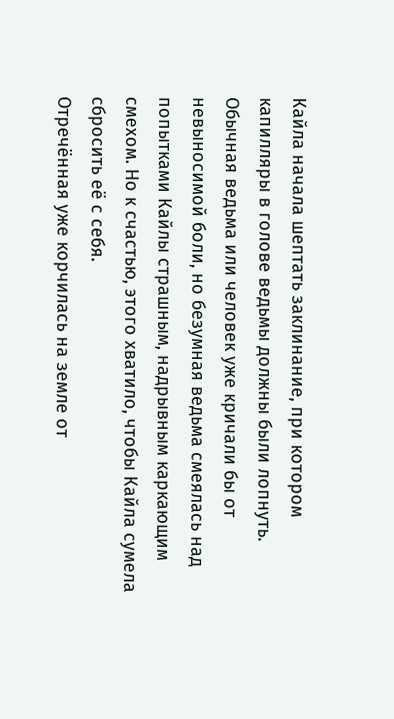Кайла начала шептать заклинание, при котором капилляры в голове ведьмы должны были лопнуть. Обычная ведьма или человек уже кричали бы от невыносимой боли, но безумная ведьма смеялась над попытками Кайлы страшным, надрывным каркающим смехом. Но к счастью, этого хватило, чтобы Кайла сумела сбросить её с себя.
Отречённая уже корчилась на земле от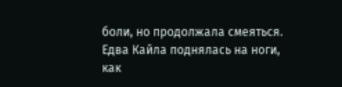боли, но продолжала смеяться.
Едва Кайла поднялась на ноги, как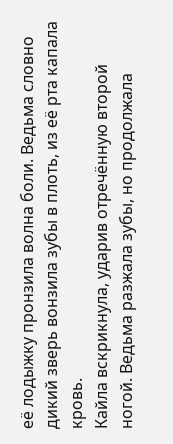её лодыжку пронзила волна боли. Ведьма словно дикий зверь вонзила зубы в плоть, из её рта капала кровь.
Кайла вскрикнула, ударив отречённую второй ногой. Ведьма разжала зубы, но продолжала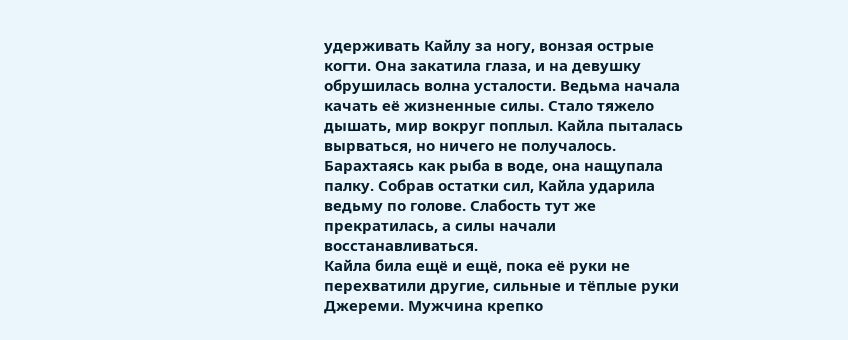удерживать Кайлу за ногу, вонзая острые когти. Она закатила глаза, и на девушку обрушилась волна усталости. Ведьма начала качать её жизненные силы. Стало тяжело дышать, мир вокруг поплыл. Кайла пыталась вырваться, но ничего не получалось. Барахтаясь как рыба в воде, она нащупала палку. Собрав остатки сил, Кайла ударила ведьму по голове. Слабость тут же прекратилась, а силы начали восстанавливаться.
Кайла била ещё и ещё, пока её руки не перехватили другие, сильные и тёплые руки Джереми. Мужчина крепко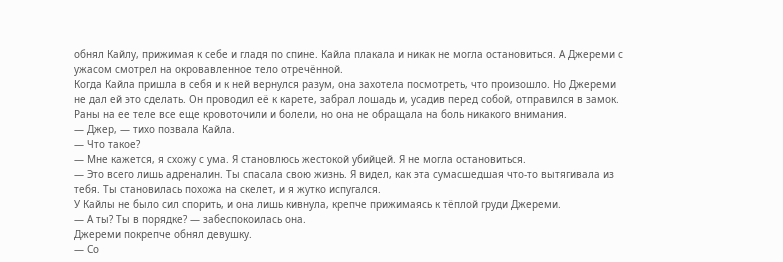обнял Кайлу, прижимая к себе и гладя по спине. Кайла плакала и никак не могла остановиться. А Джереми с ужасом смотрел на окровавленное тело отречённой.
Когда Кайла пришла в себя и к ней вернулся разум, она захотела посмотреть, что произошло. Но Джереми не дал ей это сделать. Он проводил её к карете, забрал лошадь и, усадив перед собой, отправился в замок. Раны на ее теле все еще кровоточили и болели, но она не обращала на боль никакого внимания.
— Джер, — тихо позвала Кайла.
— Что такое?
— Мне кажется, я схожу с ума. Я становлюсь жестокой убийцей. Я не могла остановиться.
— Это всего лишь адреналин. Ты спасала свою жизнь. Я видел, как эта сумасшедшая что-то вытягивала из тебя. Ты становилась похожа на скелет, и я жутко испугался.
У Кайлы не было сил спорить, и она лишь кивнула, крепче прижимаясь к тёплой груди Джереми.
— А ты? Ты в порядке? — забеспокоилась она.
Джереми покрепче обнял девушку.
— Со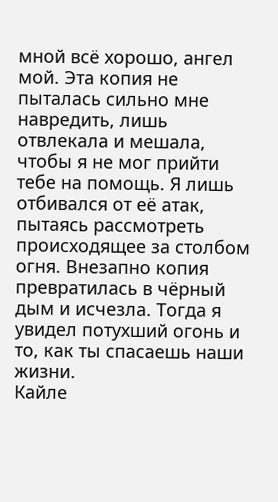мной всё хорошо, ангел мой. Эта копия не пыталась сильно мне навредить, лишь отвлекала и мешала, чтобы я не мог прийти тебе на помощь. Я лишь отбивался от её атак, пытаясь рассмотреть происходящее за столбом огня. Внезапно копия превратилась в чёрный дым и исчезла. Тогда я увидел потухший огонь и то, как ты спасаешь наши жизни.
Кайле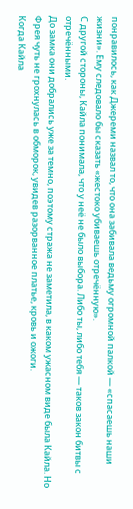понравилось, как Джереми назвал то, что она забивала ведьму огромной палкой — «спасаешь наши жизни». Ему следовало бы сказать «жестоко убиваешь отречённую».
С другой стороны, Кайла понимала, что у неё не было выбора. Либо ты, либо тебя — таков закон битвы с отречёнными.
До замка они добрались уже за темно, поэтому стража не заметила, в каком ужасном виде была Кайла. Но Фрея чуть не грохнулась в обморок, увидев разорванное платье, кровь и ожоги.
Когда Кайла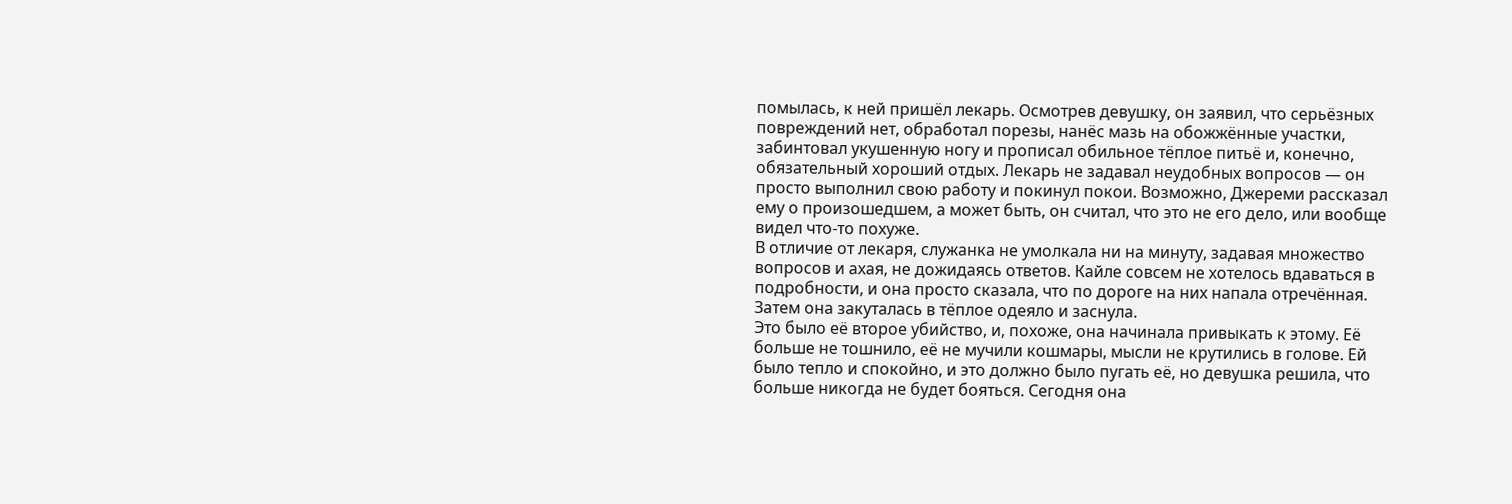помылась, к ней пришёл лекарь. Осмотрев девушку, он заявил, что серьёзных повреждений нет, обработал порезы, нанёс мазь на обожжённые участки, забинтовал укушенную ногу и прописал обильное тёплое питьё и, конечно, обязательный хороший отдых. Лекарь не задавал неудобных вопросов — он просто выполнил свою работу и покинул покои. Возможно, Джереми рассказал ему о произошедшем, а может быть, он считал, что это не его дело, или вообще видел что-то похуже.
В отличие от лекаря, служанка не умолкала ни на минуту, задавая множество вопросов и ахая, не дожидаясь ответов. Кайле совсем не хотелось вдаваться в подробности, и она просто сказала, что по дороге на них напала отречённая. Затем она закуталась в тёплое одеяло и заснула.
Это было её второе убийство, и, похоже, она начинала привыкать к этому. Её больше не тошнило, её не мучили кошмары, мысли не крутились в голове. Ей было тепло и спокойно, и это должно было пугать её, но девушка решила, что больше никогда не будет бояться. Сегодня она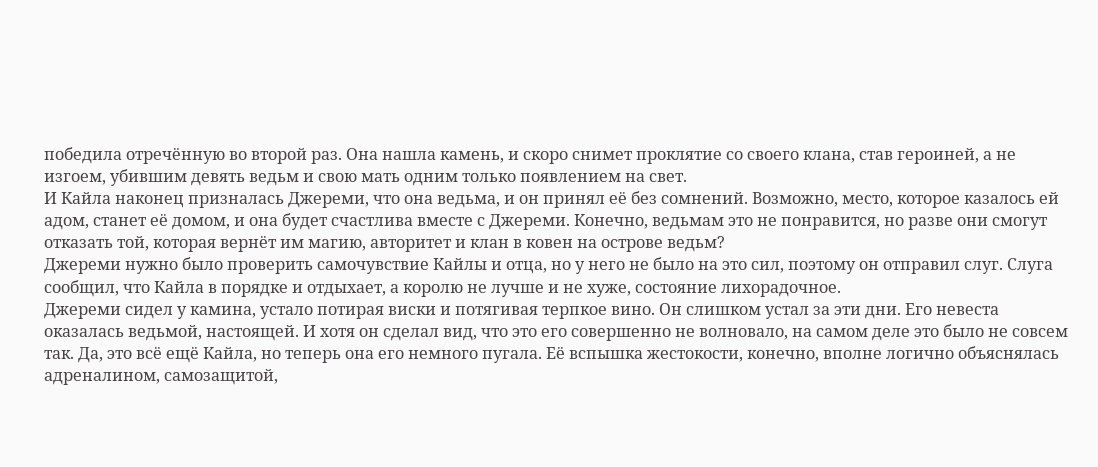победила отречённую во второй раз. Она нашла камень, и скоро снимет проклятие со своего клана, став героиней, а не изгоем, убившим девять ведьм и свою мать одним только появлением на свет.
И Кайла наконец призналась Джереми, что она ведьма, и он принял её без сомнений. Возможно, место, которое казалось ей адом, станет её домом, и она будет счастлива вместе с Джереми. Конечно, ведьмам это не понравится, но разве они смогут отказать той, которая вернёт им магию, авторитет и клан в ковен на острове ведьм?
Джереми нужно было проверить самочувствие Кайлы и отца, но у него не было на это сил, поэтому он отправил слуг. Слуга сообщил, что Кайла в порядке и отдыхает, а королю не лучше и не хуже, состояние лихорадочное.
Джереми сидел у камина, устало потирая виски и потягивая терпкое вино. Он слишком устал за эти дни. Его невеста оказалась ведьмой, настоящей. И хотя он сделал вид, что это его совершенно не волновало, на самом деле это было не совсем так. Да, это всё ещё Кайла, но теперь она его немного пугала. Её вспышка жестокости, конечно, вполне логично объяснялась адреналином, самозащитой,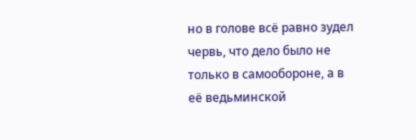но в голове всё равно зудел червь, что дело было не только в самообороне, а в её ведьминской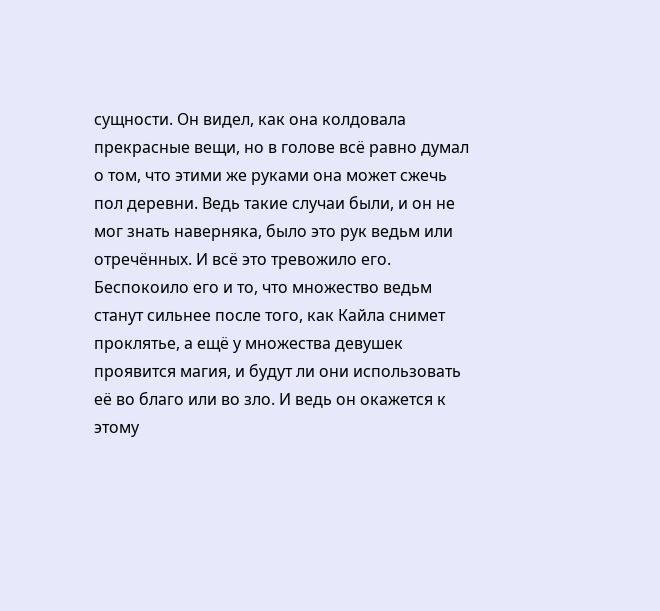сущности. Он видел, как она колдовала прекрасные вещи, но в голове всё равно думал о том, что этими же руками она может сжечь пол деревни. Ведь такие случаи были, и он не мог знать наверняка, было это рук ведьм или отречённых. И всё это тревожило его.
Беспокоило его и то, что множество ведьм станут сильнее после того, как Кайла снимет проклятье, а ещё у множества девушек проявится магия, и будут ли они использовать её во благо или во зло. И ведь он окажется к этому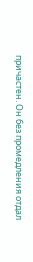причастен. Он без промедления отдал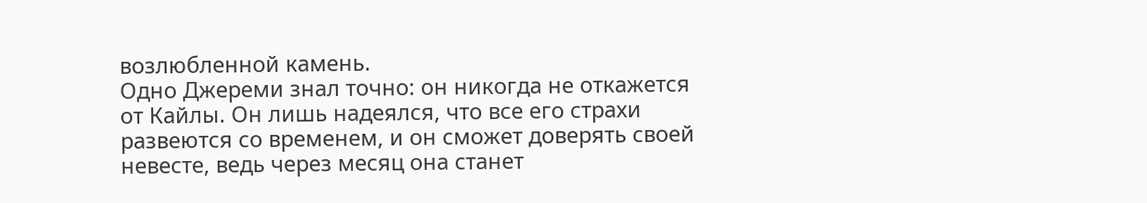возлюбленной камень.
Одно Джереми знал точно: он никогда не откажется от Кайлы. Он лишь надеялся, что все его страхи развеются со временем, и он сможет доверять своей невесте, ведь через месяц она станет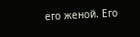его женой. Его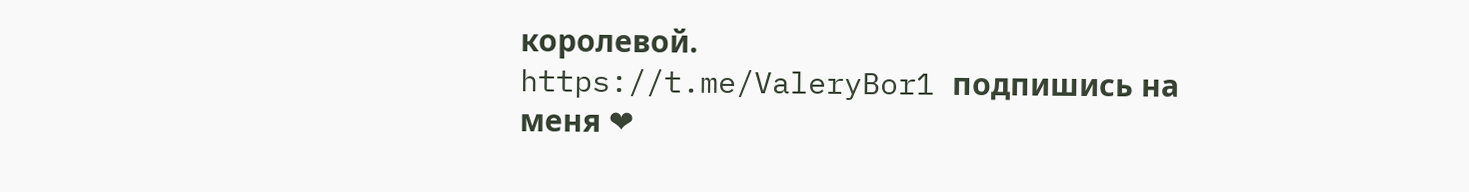королевой.
https://t.me/ValeryBor1 подпишись на меня ❤